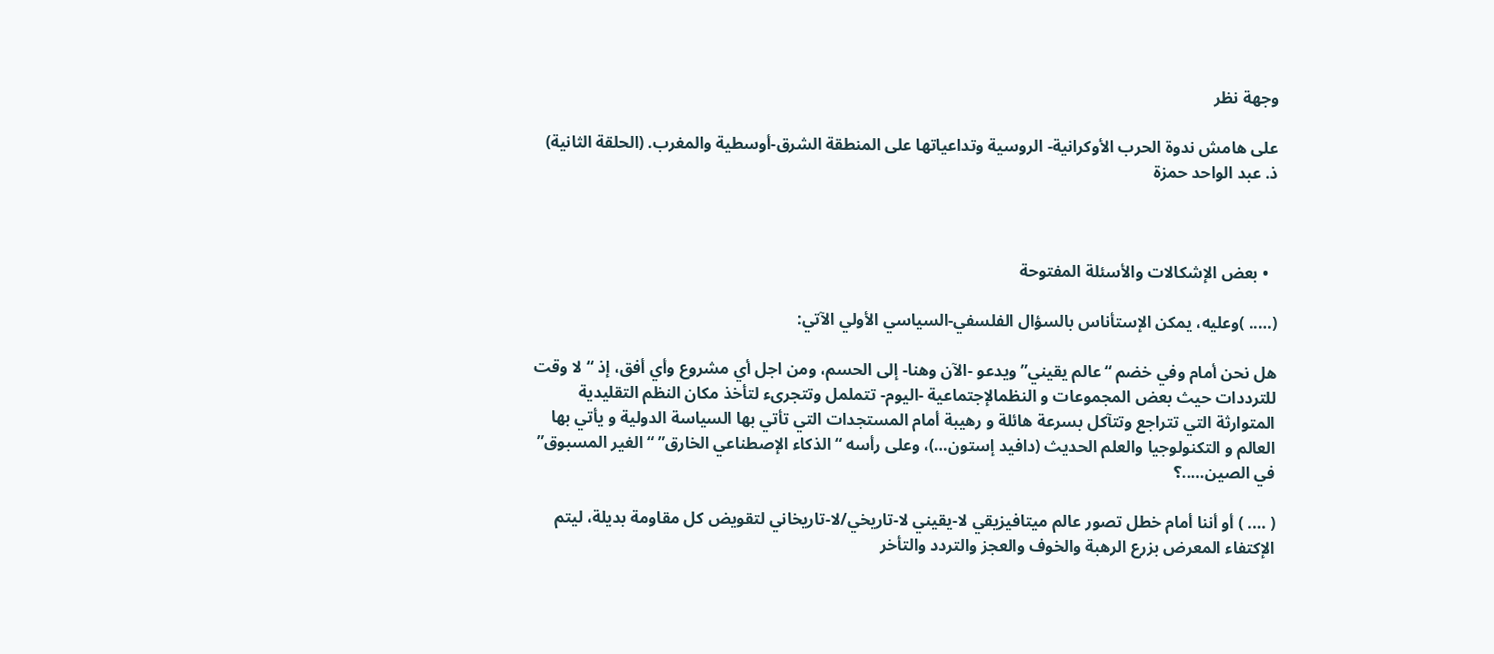وجهة نظر

على هامش ندوة الحرب الأوكرانية- الروسية وتداعياتها على المنطقة الشرق-أوسطية والمغرب. (الحلقة الثانية) ذ. عبد الواحد حمزة



  • بعض الإشكالات والأسئلة المفتوحة

(….. )وعليه، يمكن الإستأناس بالسؤال الفلسفي-السياسي الأولي الآتي:

هل نحن أمام وفي خضم “عالم يقيني” ويدعو -الآن وهنا- إلى الحسم، ومن اجل أي مشروع وأي أفق، إذ “لا وقت للترددات حيث بعض المجموعات و النظمالإجتماعية -اليوم- تتململ وتتجرىء لتأخذ مكان النظم التقليدية المتوارثة التي تتراجع وتتآكل بسرعة هائلة و رهيبة أمام المستجدات التي تأتي بها السياسة الدولية و يأتي بها العالم و التكنولوجيا والعلم الحديث (دافيد إستون…)، وعلى رأسه “الذكاء الإصطناعي الخارق” “الغير المسبوق” في الصين…..؟

( …. ) أو أننا أمام خطل تصور عالم ميتافيزيقي لا-يقيني لا-تاريخي/لا-تاريخاني لتقويض كل مقاومة بديلة، ليتم الإكتفاء المعرض بزرع الرهبة والخوف والعجز والتردد والتأخر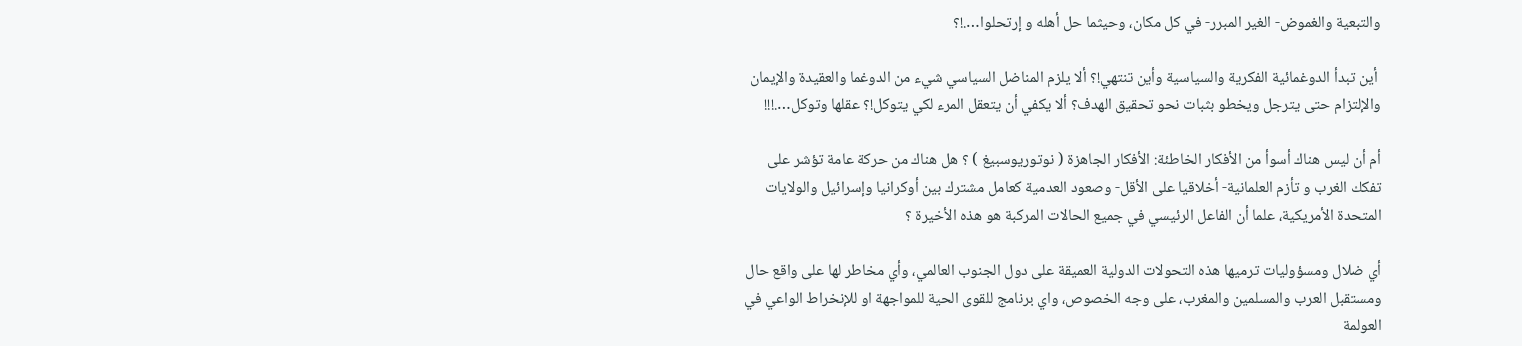والتبعية والغموض- الغير المبرر- في كل مكان، وحيثما حل أهله و إرتحلوا….!؟

 أين تبدأ الدوغمائية الفكرية والسياسية وأين تنتهي!؟ ألا يلزم المناضل السياسي شيء من الدوغما والعقيدة والإيمان والإلتزام حتى يترجل ويخطو بثبات نحو تحقيق الهدف؟ ألا يكفي أن يتعقل المرء لكي يتوكل!؟ عقلها وتوكل….!!!

أم أن ليس هناك أسوأ من الأفكار الخاطئة: الأفكار الجاهزة ( نوتوريوسبيغ ) ؟ هل هناك من حركة عامة تؤشر على تفكك الغرب و تأزم العلمانية- أخلاقيا على الأقل- وصعود العدمية كعامل مشترك بين أوكرانيا وإسرائيل والولايات المتحدة الأمريكية، علما أن الفاعل الرئيسي في جميع الحالات المركبة هو هذه الأخيرة ؟

أي ضلال ومسؤوليات ترميها هذه التحولات الدولية العميقة على دول الجنوب العالمي، وأي مخاطر لها على واقع حال ومستقبل العرب والمسلمين والمغرب، على وجه الخصوص، واي برنامج للقوى الحية للمواجهة او للإنخراط الواعي في العولمة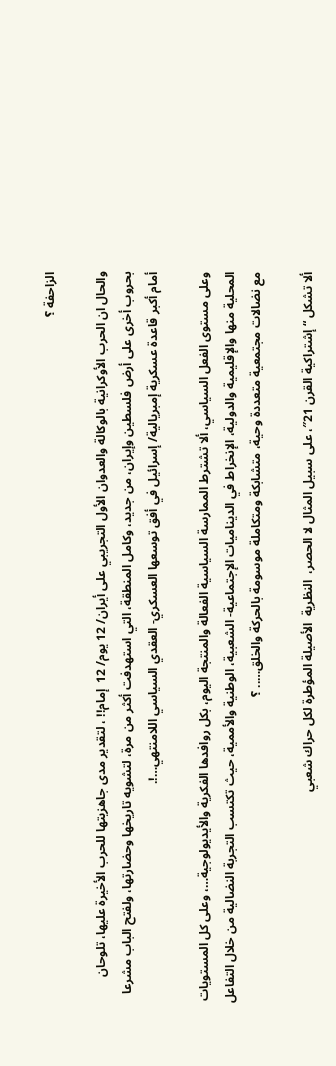الزاحفة ؟

والحال ان الحرب الأوكرانية بالوكالة والعدوان الأول التجريبي على أيران/ 12 يوم/ 12  إمام!! ، لتقدير مدى جاهزيتها للحرب الأخيرة عليها، تلوحان بحروب أخرى على أرض فلسطين وإيران، من جديد، وكامل المنطقة، التي استهدفت أكثر من مرة، لتشويه تاريخها وحضارتها، ولفتح الباب مشرعا أمام أكبر قاعدة عسكرية إمبريالية/ إسرائيل في أفق توسعها العسكري- العقدي السياسي اللامنتهي…!.

وعلى مستوى الفعل السياسي، ألا تشترط الممارسة السياسية الفعالة والمنتجة اليوم، بكل روافدها الفكرية والأيديولوجية…، وعلى كل المستويات المحلية منها والإقليمية والدولية، الإنخراط في الديناميات الإجتماعية- الشعبية، الوطنية والأممية، حيث تكتسب التجربة النضالية من خلال التفاعل مع نضالات مجتمعية متعددة وحية، متشابكة ومتكاملة موسومة بالحركة والخلق….. ؟

ألا تشكل “إشتراكية القرن 21″، على سبيل المثال لا الحصر،  النظرية  الأصيلة المؤطرة لكل حراك شعبي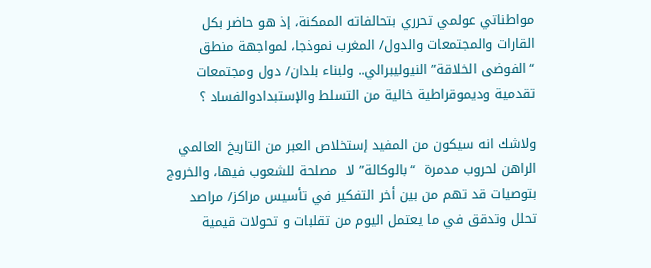مواطناتي عولمي تحرري بتحالفاته الممكنة، إذ هو حاضر بكل القارات والمجتمعات والدول/ المغرب نموذجا، لمواجهة منطق “الفوضى الخلاقة” النيوليبرالي.. ولبناء بلدان/ دول ومجتمعات تقدمية وديموقراطية خالية من التسلط والإستبدادوالفساد ؟

ولاشك انه سيكون من المفيد إستخلاص العبر من التاريخ العالمي الراهن لحروب مدمرة  “بالوكالة” لا  مصلحة للشعوب فيها، والخروج بتوصيات قد تهم من بين أخر التفكير في تأسيس مراكز/ مراصد تحلل وتدقق في ما يعتمل اليوم من تقلبات و تحولات قيمية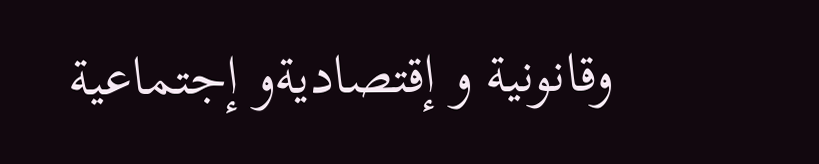وقانونية و إقتصاديةو إجتماعية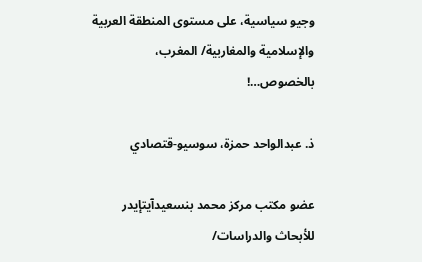وجيو سياسية، على مستوى المنطقة العربية والإسلامية والمغاربية/ المغرب، بالخصوص…!

ذ. عبدالواحد حمزة، سوسيو-قتصادي

عضو مكتب مركز محمد بنسعيدآيتإيدر للأبحاث والدراسات/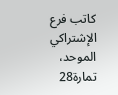كاتب فرع الإشتراكي الموحد، تمارة28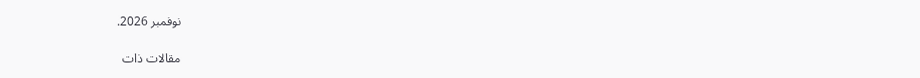نوفمبر 2026.

مقالات ذات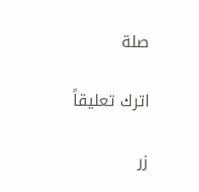صلة

اترك تعليقاً

زر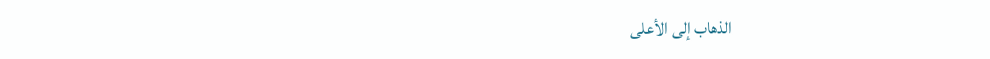الذهاب إلى الأعلى